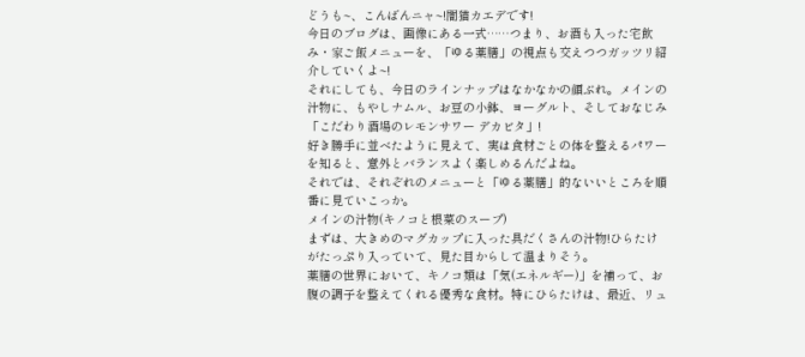どうも~、こんばんニャ~!闇猫カエデです!
今日のブログは、画像にある一式……つまり、お酒も入った宅飲み・家ご飯メニューを、「ゆる薬膳」の視点も交えつつガッツリ紹介していくよ~!
それにしても、今日のラインナップはなかなかの顔ぶれ。メインの汁物に、もやしナムル、お豆の小鉢、ヨーグルト、そしておなじみ「こだわり酒場のレモンサワー デカビタ」!
好き勝手に並べたように見えて、実は食材ごとの体を整えるパワーを知ると、意外とバランスよく楽しめるんだよね。
それでは、それぞれのメニューと「ゆる薬膳」的ないいところを順番に見ていこっか。
メインの汁物(キノコと根菜のスープ)
まずは、大きめのマグカップに入った具だくさんの汁物!ひらたけがたっぷり入っていて、見た目からして温まりそう。
薬膳の世界において、キノコ類は「気(エネルギー)」を補って、お腹の調子を整えてくれる優秀な食材。特にひらたけは、最近、リュ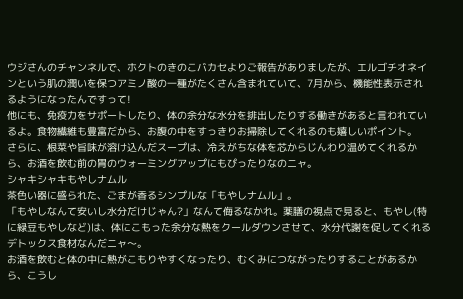ウジさんのチャンネルで、ホクトのきのこバカセよりご報告がありましたが、エルゴチオネインという肌の潤いを保つアミノ酸の一種がたくさん含まれていて、7月から、機能性表示されるようになったんですって!
他にも、免疫力をサポートしたり、体の余分な水分を排出したりする働きがあると言われているよ。食物繊維も豊富だから、お腹の中をすっきりお掃除してくれるのも嬉しいポイント。
さらに、根菜や旨味が溶け込んだスープは、冷えがちな体を芯からじんわり温めてくれるから、お酒を飲む前の胃のウォーミングアップにもぴったりなのニャ。
シャキシャキもやしナムル
茶色い器に盛られた、ごまが香るシンプルな「もやしナムル」。
「もやしなんて安いし水分だけじゃん?」なんて侮るなかれ。薬膳の視点で見ると、もやし(特に緑豆もやしなど)は、体にこもった余分な熱をクールダウンさせて、水分代謝を促してくれるデトックス食材なんだニャ〜。
お酒を飲むと体の中に熱がこもりやすくなったり、むくみにつながったりすることがあるから、こうし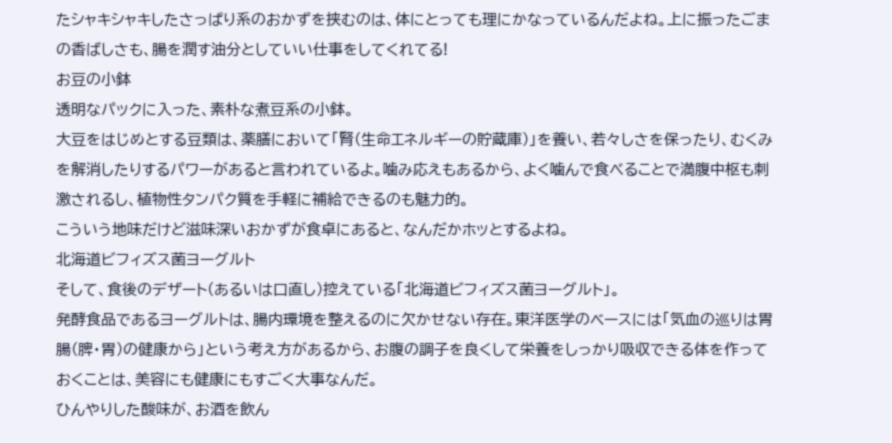たシャキシャキしたさっぱり系のおかずを挟むのは、体にとっても理にかなっているんだよね。上に振ったごまの香ばしさも、腸を潤す油分としていい仕事をしてくれてる!
お豆の小鉢
透明なパックに入った、素朴な煮豆系の小鉢。
大豆をはじめとする豆類は、薬膳において「腎(生命エネルギーの貯蔵庫)」を養い、若々しさを保ったり、むくみを解消したりするパワーがあると言われているよ。噛み応えもあるから、よく噛んで食べることで満腹中枢も刺激されるし、植物性タンパク質を手軽に補給できるのも魅力的。
こういう地味だけど滋味深いおかずが食卓にあると、なんだかホッとするよね。
北海道ビフィズス菌ヨーグルト
そして、食後のデザート(あるいは口直し)控えている「北海道ビフィズス菌ヨーグルト」。
発酵食品であるヨーグルトは、腸内環境を整えるのに欠かせない存在。東洋医学のベースには「気血の巡りは胃腸(脾・胃)の健康から」という考え方があるから、お腹の調子を良くして栄養をしっかり吸収できる体を作っておくことは、美容にも健康にもすごく大事なんだ。
ひんやりした酸味が、お酒を飲ん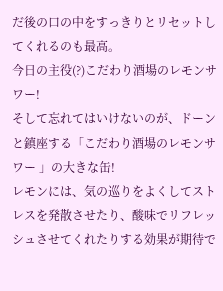だ後の口の中をすっきりとリセットしてくれるのも最高。
今日の主役(?)こだわり酒場のレモンサワー!
そして忘れてはいけないのが、ドーンと鎮座する「こだわり酒場のレモンサワー 」の大きな缶!
レモンには、気の巡りをよくしてストレスを発散させたり、酸味でリフレッシュさせてくれたりする効果が期待で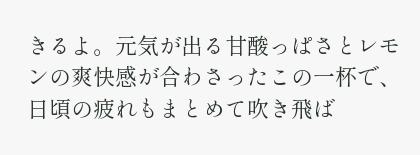きるよ。元気が出る甘酸っぱさとレモンの爽快感が合わさったこの一杯で、日頃の疲れもまとめて吹き飛ば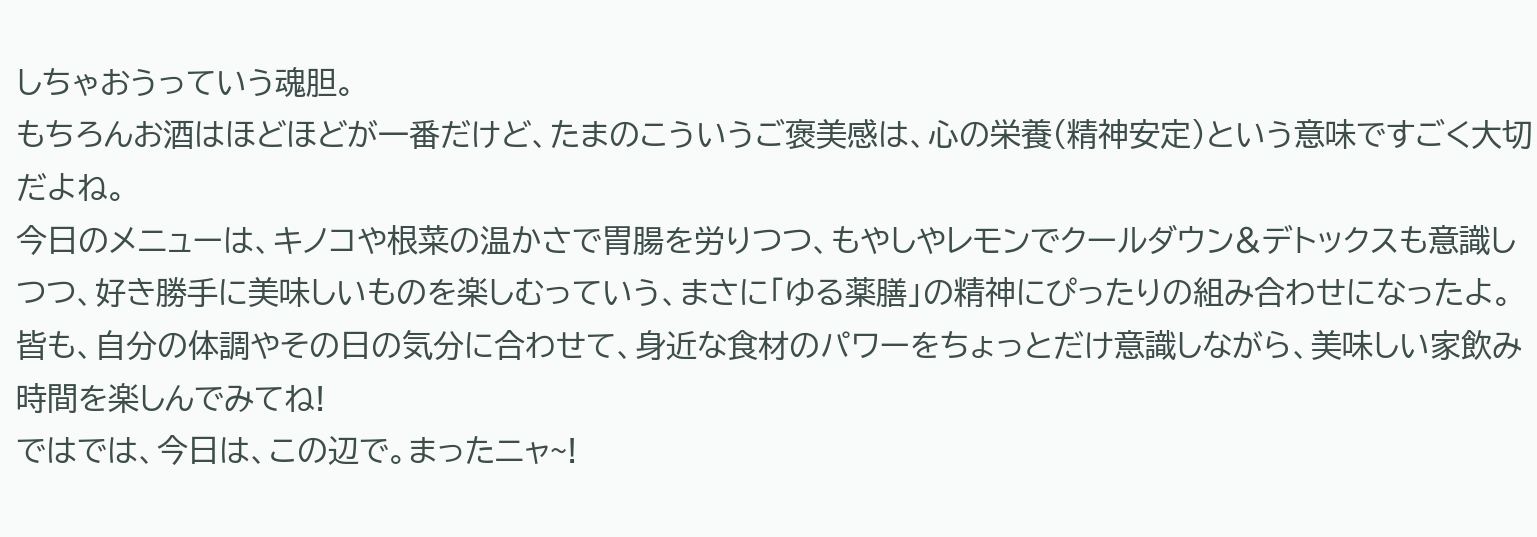しちゃおうっていう魂胆。
もちろんお酒はほどほどが一番だけど、たまのこういうご褒美感は、心の栄養(精神安定)という意味ですごく大切だよね。
今日のメニューは、キノコや根菜の温かさで胃腸を労りつつ、もやしやレモンでクールダウン&デトックスも意識しつつ、好き勝手に美味しいものを楽しむっていう、まさに「ゆる薬膳」の精神にぴったりの組み合わせになったよ。
皆も、自分の体調やその日の気分に合わせて、身近な食材のパワーをちょっとだけ意識しながら、美味しい家飲み時間を楽しんでみてね!
ではでは、今日は、この辺で。まったニャ~!